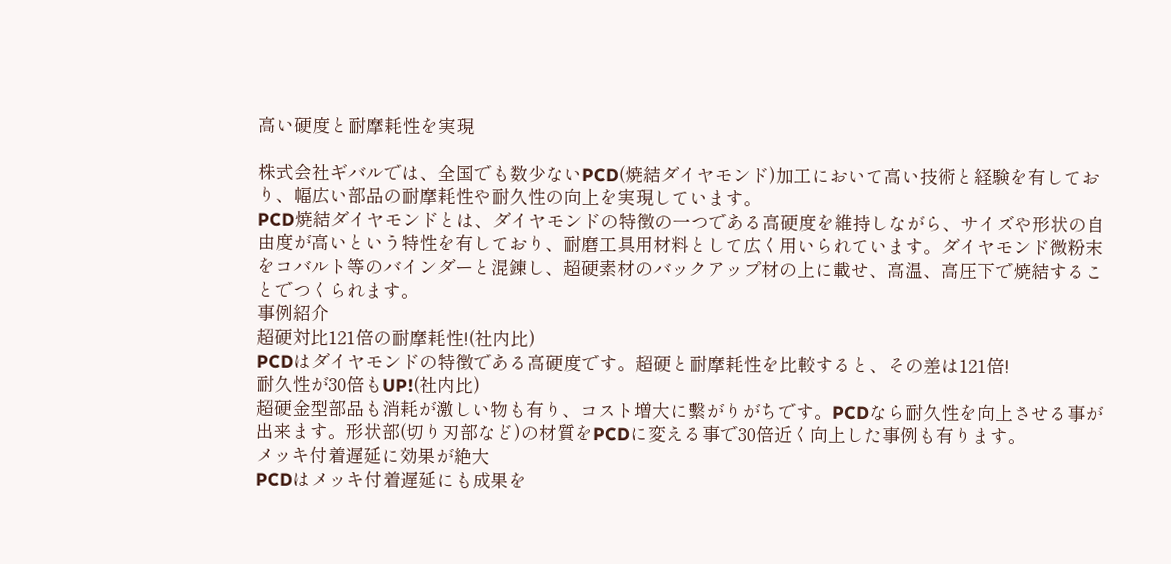高い硬度と耐摩耗性を実現

株式会社ギバルでは、全国でも数少ないPCD(焼結ダイヤモンド)加工において高い技術と経験を有しており、幅広い部品の耐摩耗性や耐久性の向上を実現しています。
PCD焼結ダイヤモンドとは、ダイヤモンドの特徴の一つである高硬度を維持しながら、サイズや形状の自由度が高いという特性を有しており、耐磨工具用材料として広く用いられています。ダイヤモンド微粉末をコバルト等のバインダーと混錬し、超硬素材のバックアップ材の上に載せ、高温、高圧下で焼結することでつくられます。
事例紹介
超硬対比121倍の耐摩耗性!(社内比)
PCDはダイヤモンドの特徴である高硬度です。超硬と耐摩耗性を比較すると、その差は121倍!
耐久性が30倍もUP!(社内比)
超硬金型部品も消耗が激しい物も有り、コスト増大に繫がりがちです。PCDなら耐久性を向上させる事が出来ます。形状部(切り刃部など)の材質をPCDに変える事で30倍近く向上した事例も有ります。
メッキ付着遅延に効果が絶大
PCDはメッキ付着遅延にも成果を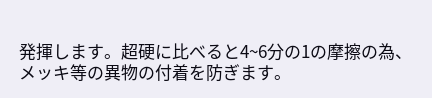発揮します。超硬に比べると4~6分の1の摩擦の為、メッキ等の異物の付着を防ぎます。